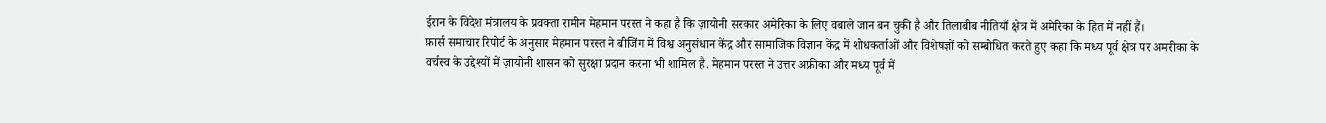ईरान के विदेश मंत्रालय के प्रवक्ता रामीन मेहमान परस्त ने कहा है कि ज़ायोनी सरकार अमेरिका के लिए वबाले जान बन चुकी है और तिलाबीब नीतियाँ क्षेत्र में अमेरिका के हित में नहीं हैं।
फ़ार्स समाचार रिपोर्ट के अनुसार मेहमान परस्त ने बीजिंग में विश्व अनुसंधान केंद्र और सामाजिक विज्ञान केंद्र में शोधकर्ताओं और विशेषज्ञों को सम्बोधित करते हुए कहा कि मध्य पूर्व क्षेत्र पर अमरीका के वर्चस्व के उद्देश्यों में ज़ायोनी शासन को सुरक्षा प्रदान करना भी शामिल है. मेहमान परस्त ने उत्तर अफ्रीका और मध्य पूर्व में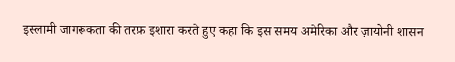इस्लामी जागरूकता की तरफ़ इशारा करते हुए कहा कि इस समय अमेरिका और ज़ायोनी शासन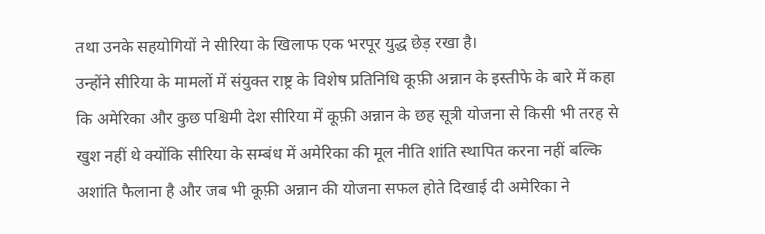तथा उनके सहयोगियों ने सीरिया के खिलाफ एक भरपूर युद्ध छेड़ रखा है।
उन्होंने सीरिया के मामलों में संयुक्त राष्ट्र के विशेष प्रतिनिधि कूफ़ी अन्नान के इस्तीफे के बारे में कहा कि अमेरिका और कुछ पश्चिमी देश सीरिया में कूफ़ी अन्नान के छह सूत्री योजना से किसी भी तरह से खुश नहीं थे क्योंकि सीरिया के सम्बंध में अमेरिका की मूल नीति शांति स्थापित करना नहीं बल्कि अशांति फैलाना है और जब भी कूफ़ी अन्नान की योजना सफल होते दिखाई दी अमेरिका ने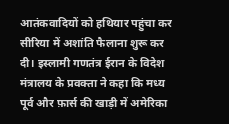आतंकवादियों को हथियार पहुंचा कर सीरिया में अशांति फैलाना शुरू कर दी। इस्लामी गणतंत्र ईरान के विदेश मंत्रालय के प्रवक्ता ने कहा कि मध्य पूर्व और फ़ार्स की खाड़ी में अमेरिका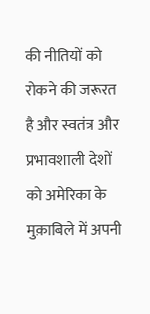की नीतियों को रोकने की जरूरत है और स्वतंत्र और प्रभावशाली देशों को अमेरिका के मुक़ाबिले में अपनी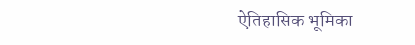ऐतिहासिक भूमिका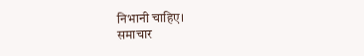निभानी चाहिए।
समाचार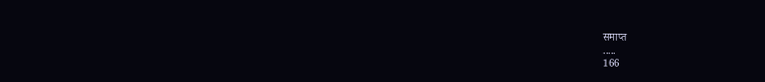समाप्त
.....
166